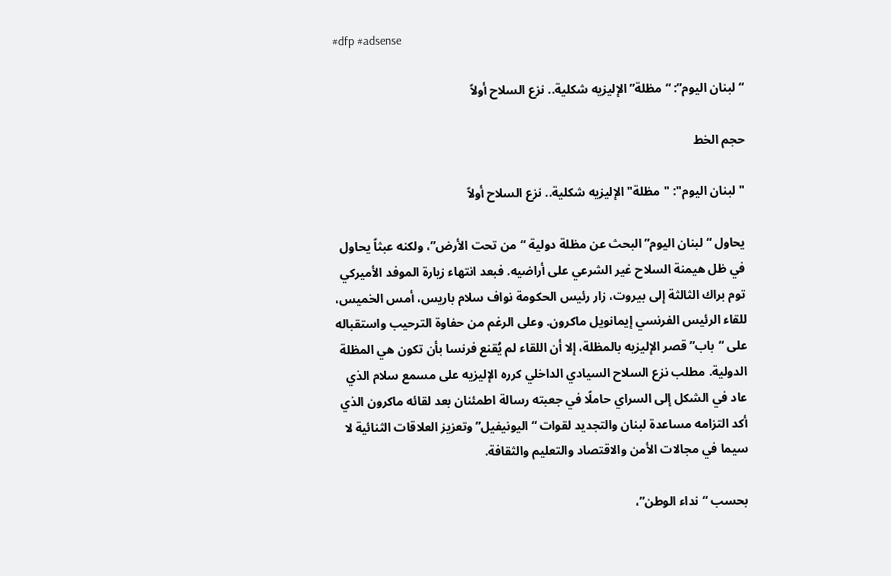#dfp #adsense

“لبنان اليوم”: “مظلة” الإليزيه شكلية.. نزع السلاح أولاً

حجم الخط

"لبنان اليوم": "مظلة" الإليزيه شكلية.. نزع السلاح أولاً

يحاول “لبنان اليوم” البحث عن مظلة دولية “من تحت الأرض”، ولكنه عبثاً يحاول في ظل هيمنة السلاح غير الشرعي على أراضيه. فبعد انتهاء زيارة الموفد الأميركي توم براك الثالثة إلى بيروت، زار رئيس الحكومة نواف سلام باريس، أمس الخميس، للقاء الرئيس الفرنسي إيمانويل ماكرون. وعلى الرغم من حفاوة الترحيب واستقباله على “باب” قصر الإليزيه بالمظلة، إلا أن اللقاء لم يُقنع فرنسا بأن تكون هي المظلة الدولية. مطلب نزع السلاح السيادي الداخلي كرره الإليزيه على مسمع سلام الذي عاد في الشكل إلى السراي حاملًا في جعبته رسالة اطمئنان بعد لقائه ماكرون الذي أكد التزامه مساعدة لبنان والتجديد لقوات “اليونيفيل” وتعزيز العلاقات الثنائية لا سيما في مجالات الأمن والاقتصاد والتعليم والثقافة.

بحسب “نداء الوطن”،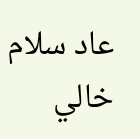عاد سلام خالي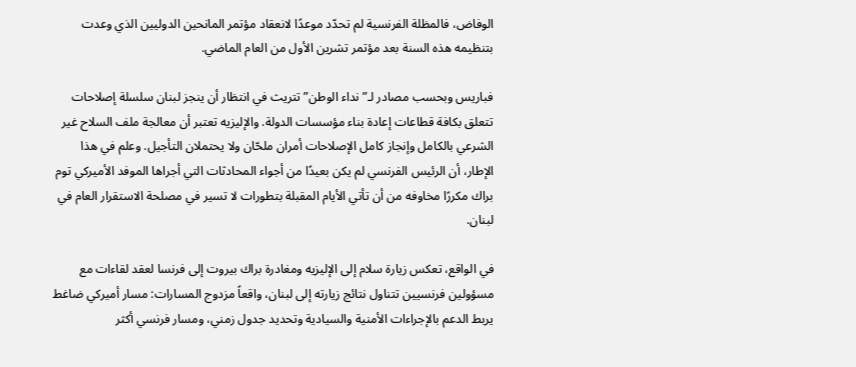الوفاض، فالمظلة الفرنسية لم تحدّد موعدًا لانعقاد مؤتمر المانحين الدوليين الذي وعدت بتنظيمه هذه السنة بعد مؤتمر تشرين الأول من العام الماضي.

فباريس وبحسب مصادر لـ”نداء الوطن” تتريث في انتظار أن ينجز لبنان سلسلة إصلاحات تتعلق بكافة قطاعات إعادة بناء مؤسسات الدولة. والإليزيه تعتبر أن معالجة ملف السلاح غير الشرعي بالكامل وإنجاز كامل الإصلاحات أمران ملحّان ولا يحتملان التأجيل. وعلم في هذا الإطار، أن الرئيس الفرنسي لم يكن بعيدًا من أجواء المحادثات التي أجراها الموفد الأميركي توم براك مكررًا مخاوفه من أن تأتي الأيام المقبلة بتطورات لا تسير في مصلحة الاستقرار العام في لبنان.

في الواقع، تعكس زيارة سلام إلى الإليزيه ومغادرة براك بيروت إلى فرنسا لعقد لقاءات مع مسؤولين فرنسيين تتناول نتائج زيارته إلى لبنان، واقعاً مزدوج المسارات: مسار أميركي ضاغط يربط الدعم بالإجراءات الأمنية والسيادية وتحديد جدول زمني، ومسار فرنسي أكثر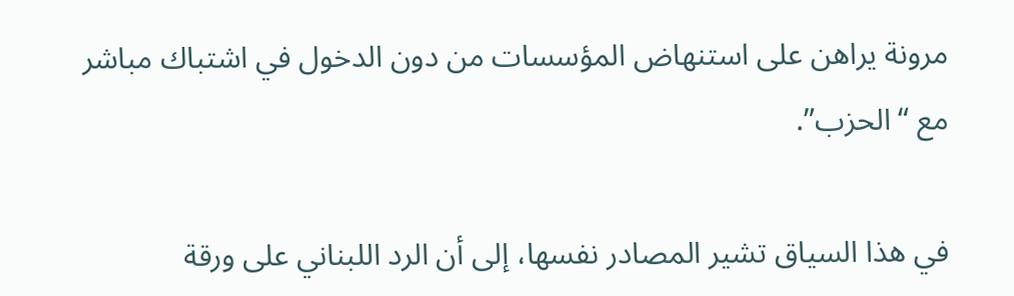مرونة يراهن على استنهاض المؤسسات من دون الدخول في اشتباك مباشر مع “الحزب”.

في هذا السياق تشير المصادر نفسها، إلى أن الرد اللبناني على ورقة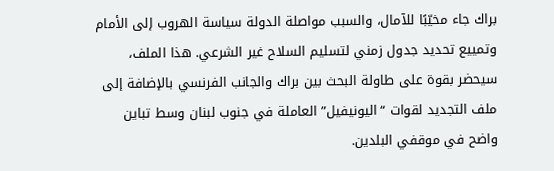براك جاء مخيّبًا للآمال، والسبب مواصلة الدولة سياسة الهروب إلى الأمام وتمييع تحديد جدول زمني لتسليم السلاح غير الشرعي. هذا الملف، سيحضر بقوة على طاولة البحث بين براك والجانب الفرنسي بالإضافة إلى ملف التجديد لقوات “اليونيفيل” العاملة في جنوب لبنان وسط تباين واضح في موقفي البلدين.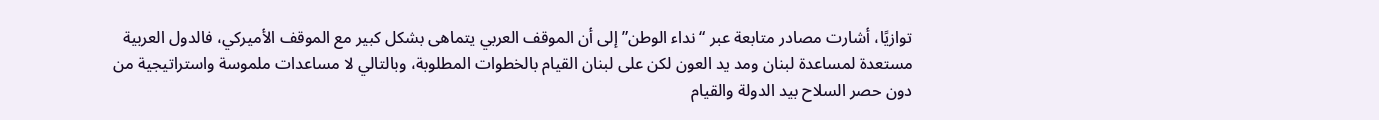توازيًا، أشارت مصادر متابعة عبر “نداء الوطن” إلى أن الموقف العربي يتماهى بشكل كبير مع الموقف الأميركي، فالدول العربية مستعدة لمساعدة لبنان ومد يد العون لكن على لبنان القيام بالخطوات المطلوبة، وبالتالي لا مساعدات ملموسة واستراتيجية من دون حصر السلاح بيد الدولة والقيام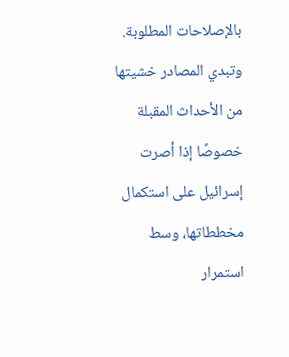بالإصلاحات المطلوبة. وتبدي المصادر خشيتها من الأحداث المقبلة خصوصًا إذا أصرت إسرائيل على استكمال مخططاتها، وسط استمرار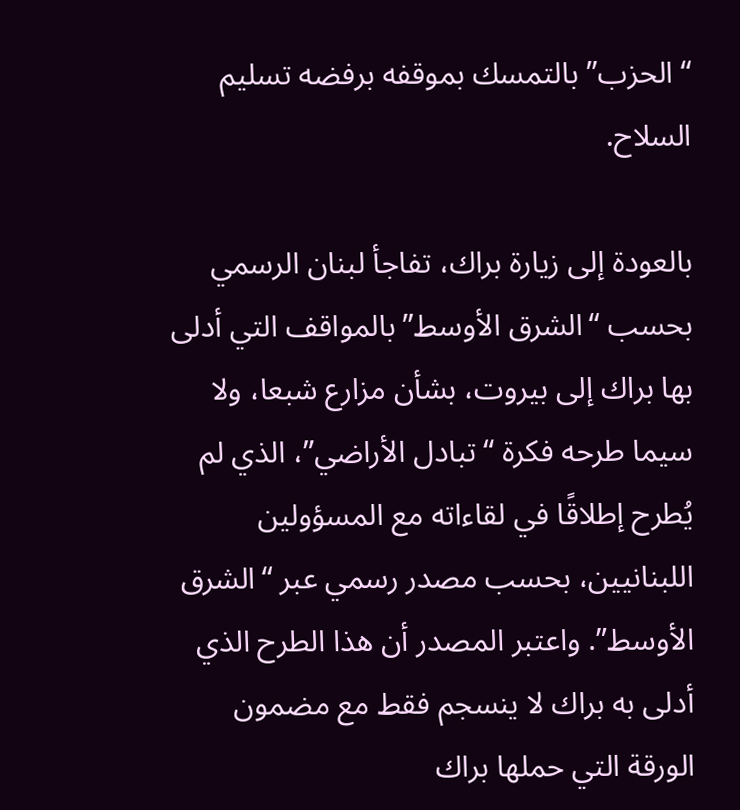“الحزب” بالتمسك بموقفه برفضه تسليم السلاح.

بالعودة إلى زيارة براك، تفاجأ لبنان الرسمي بحسب “الشرق الأوسط” بالمواقف التي أدلى بها براك إلى بيروت، بشأن مزارع شبعا، ولا سيما طرحه فكرة “تبادل الأراضي”، الذي لم يُطرح إطلاقًا في لقاءاته مع المسؤولين اللبنانيين، بحسب مصدر رسمي عبر “الشرق الأوسط”. واعتبر المصدر أن هذا الطرح الذي أدلى به براك لا ينسجم فقط مع مضمون الورقة التي حملها براك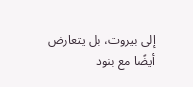إلى بيروت، بل يتعارض أيضًا مع بنود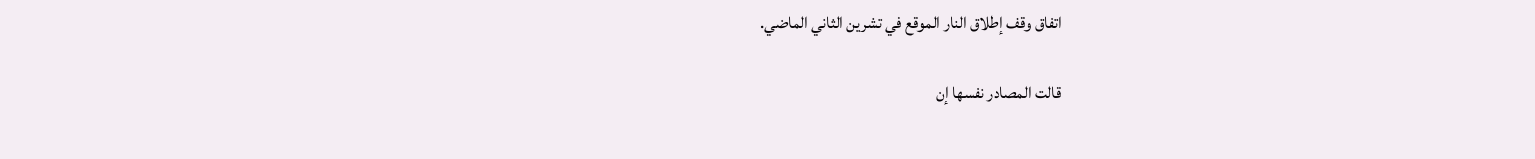اتفاق وقف إطلاق النار الموقع في تشرين الثاني الماضي.

قالت المصادر نفسها إن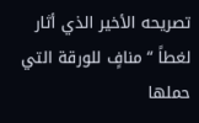تصريحه الأخير الذي أثار لغطاً “منافٍ للورقة التي حملها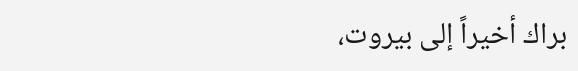براك أخيراً إلى بيروت،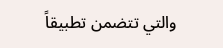والتي تتضمن تطبيقاً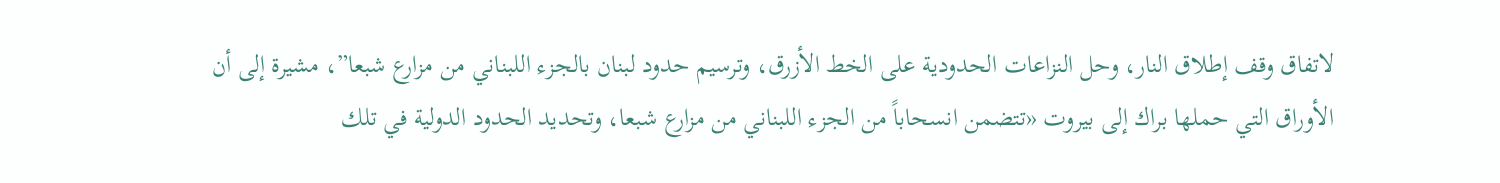لاتفاق وقف إطلاق النار، وحل النزاعات الحدودية على الخط الأزرق، وترسيم حدود لبنان بالجزء اللبناني من مزارع شبعا”، مشيرة إلى أن الأوراق التي حملها براك إلى بيروت «تتضمن انسحاباً من الجزء اللبناني من مزارع شبعا، وتحديد الحدود الدولية في تلك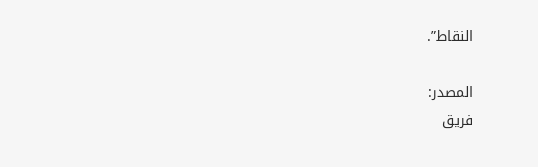النقاط”.

المصدر:
فريق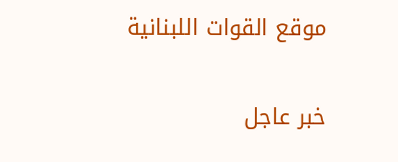موقع القوات اللبنانية

خبر عاجل